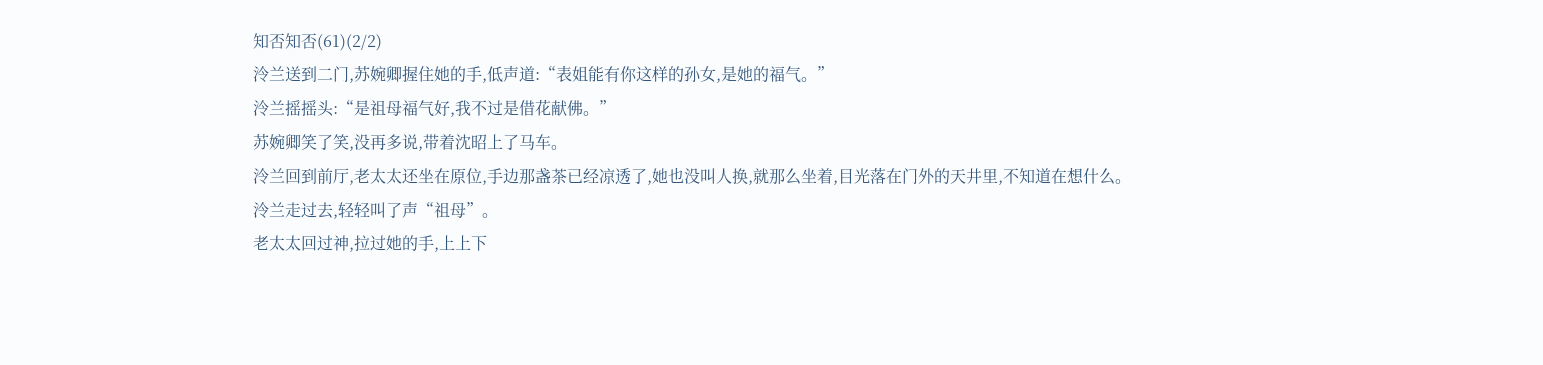知否知否(61)(2/2)
泠兰送到二门,苏婉卿握住她的手,低声道:“表姐能有你这样的孙女,是她的福气。”
泠兰摇摇头:“是祖母福气好,我不过是借花献佛。”
苏婉卿笑了笑,没再多说,带着沈昭上了马车。
泠兰回到前厅,老太太还坐在原位,手边那盏茶已经凉透了,她也没叫人换,就那么坐着,目光落在门外的天井里,不知道在想什么。
泠兰走过去,轻轻叫了声“祖母”。
老太太回过神,拉过她的手,上上下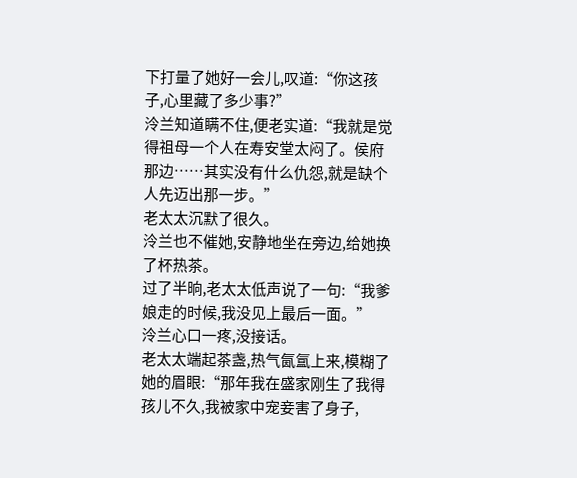下打量了她好一会儿,叹道:“你这孩子,心里藏了多少事?”
泠兰知道瞒不住,便老实道:“我就是觉得祖母一个人在寿安堂太闷了。侯府那边……其实没有什么仇怨,就是缺个人先迈出那一步。”
老太太沉默了很久。
泠兰也不催她,安静地坐在旁边,给她换了杯热茶。
过了半晌,老太太低声说了一句:“我爹娘走的时候,我没见上最后一面。”
泠兰心口一疼,没接话。
老太太端起茶盏,热气氤氲上来,模糊了她的眉眼:“那年我在盛家刚生了我得孩儿不久,我被家中宠妾害了身子,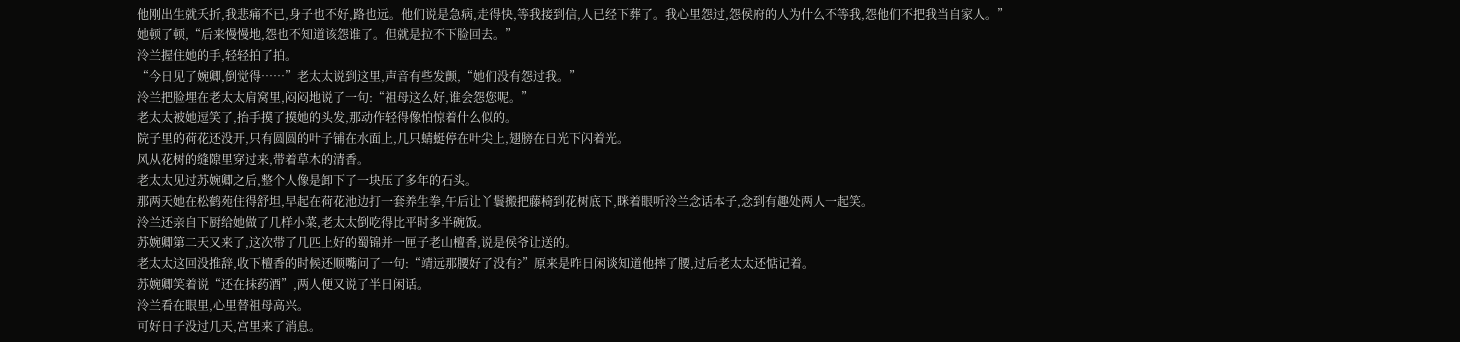他刚出生就夭折,我悲痛不已,身子也不好,路也远。他们说是急病,走得快,等我接到信,人已经下葬了。我心里怨过,怨侯府的人为什么不等我,怨他们不把我当自家人。”她顿了顿,“后来慢慢地,怨也不知道该怨谁了。但就是拉不下脸回去。”
泠兰握住她的手,轻轻拍了拍。
“今日见了婉卿,倒觉得……”老太太说到这里,声音有些发颤,“她们没有怨过我。”
泠兰把脸埋在老太太肩窝里,闷闷地说了一句:“祖母这么好,谁会怨您呢。”
老太太被她逗笑了,抬手摸了摸她的头发,那动作轻得像怕惊着什么似的。
院子里的荷花还没开,只有圆圆的叶子铺在水面上,几只蜻蜓停在叶尖上,翅膀在日光下闪着光。
风从花树的缝隙里穿过来,带着草木的清香。
老太太见过苏婉卿之后,整个人像是卸下了一块压了多年的石头。
那两天她在松鹤苑住得舒坦,早起在荷花池边打一套养生拳,午后让丫鬟搬把藤椅到花树底下,眯着眼听泠兰念话本子,念到有趣处两人一起笑。
泠兰还亲自下厨给她做了几样小菜,老太太倒吃得比平时多半碗饭。
苏婉卿第二天又来了,这次带了几匹上好的蜀锦并一匣子老山檀香,说是侯爷让送的。
老太太这回没推辞,收下檀香的时候还顺嘴问了一句:“靖远那腰好了没有?”原来是昨日闲谈知道他摔了腰,过后老太太还惦记着。
苏婉卿笑着说“还在抹药酒”,两人便又说了半日闲话。
泠兰看在眼里,心里替祖母高兴。
可好日子没过几天,宫里来了消息。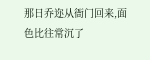那日乔迩从衙门回来,面色比往常沉了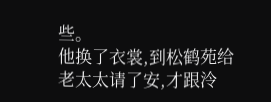些。
他换了衣裳,到松鹤苑给老太太请了安,才跟泠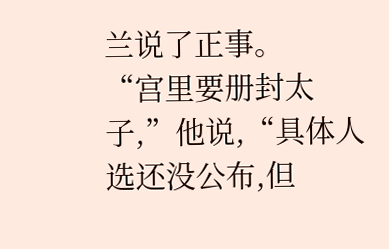兰说了正事。
“宫里要册封太子,”他说,“具体人选还没公布,但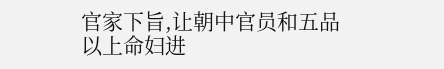官家下旨,让朝中官员和五品以上命妇进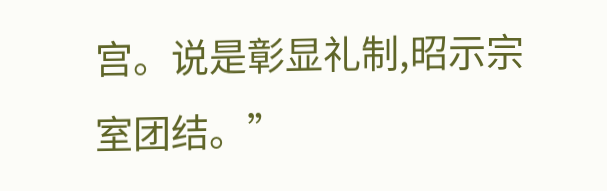宫。说是彰显礼制,昭示宗室团结。”